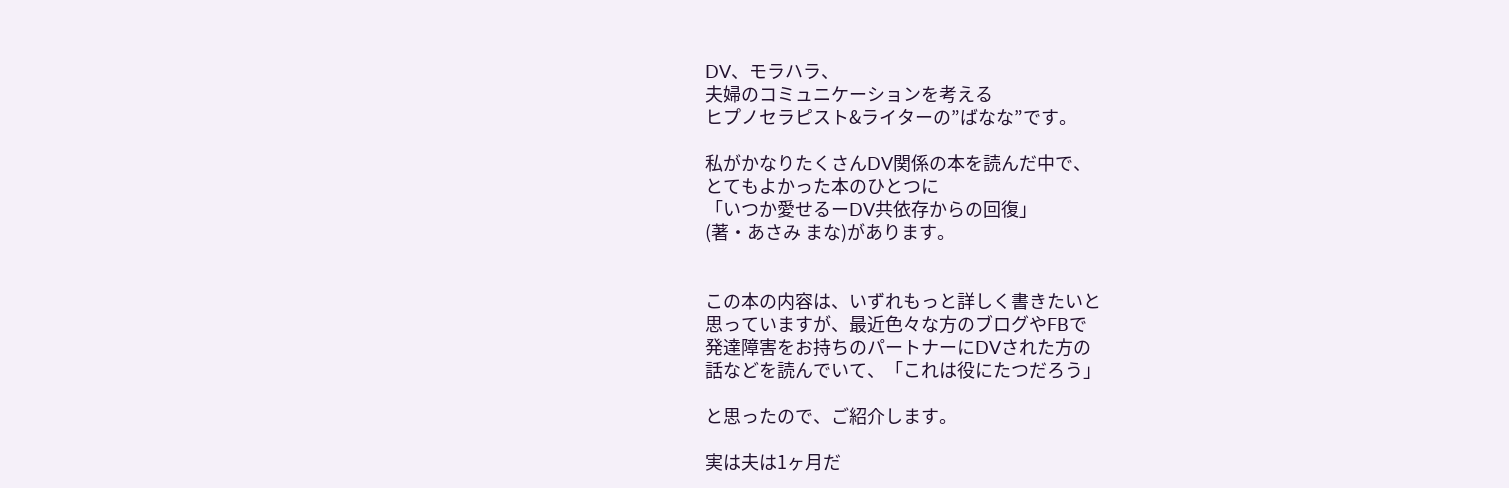DV、モラハラ、
夫婦のコミュニケーションを考える
ヒプノセラピスト&ライターの”ばなな”です。

私がかなりたくさんDV関係の本を読んだ中で、
とてもよかった本のひとつに
「いつか愛せるーDV共依存からの回復」
(著・あさみ まな)があります。


この本の内容は、いずれもっと詳しく書きたいと
思っていますが、最近色々な方のブログやFBで
発達障害をお持ちのパートナーにDVされた方の
話などを読んでいて、「これは役にたつだろう」

と思ったので、ご紹介します。

実は夫は1ヶ月だ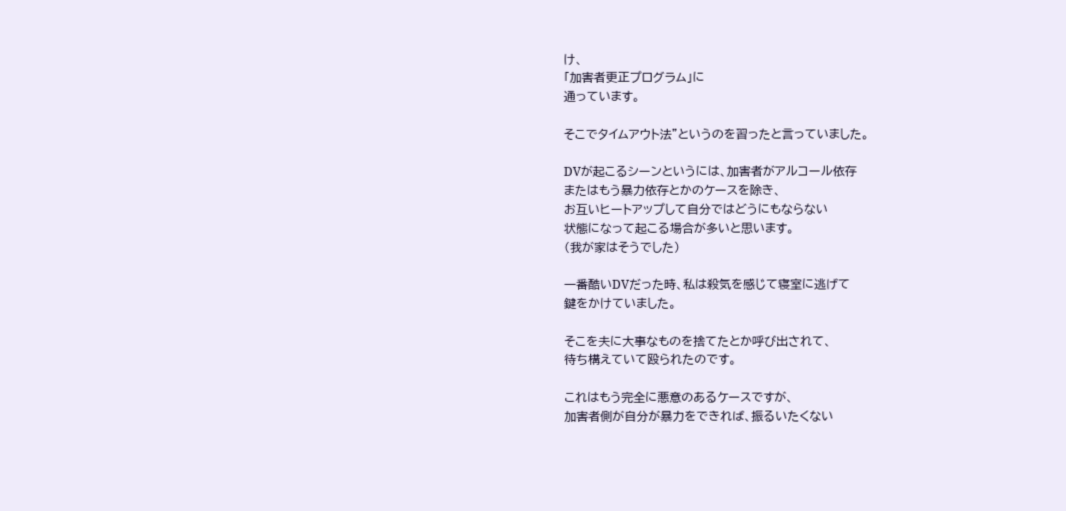け、
「加害者更正プログラム」に
通っています。

そこでタイムアウト法”というのを習ったと言っていました。

DVが起こるシーンというには、加害者がアルコール依存
またはもう暴力依存とかのケースを除き、
お互いヒートアップして自分ではどうにもならない
状態になって起こる場合が多いと思います。
(我が家はそうでした)

一番酷いDVだった時、私は殺気を感じて寝室に逃げて
鍵をかけていました。

そこを夫に大事なものを捨てたとか呼び出されて、
待ち構えていて殴られたのです。

これはもう完全に悪意のあるケースですが、
加害者側が自分が暴力をできれば、振るいたくない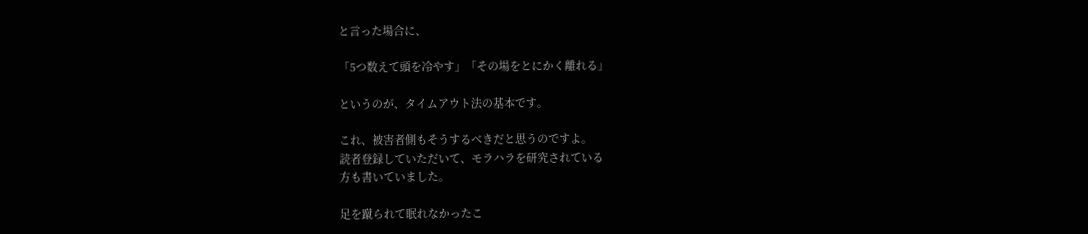と言った場合に、

「5つ数えて頭を冷やす」「その場をとにかく離れる」

というのが、タイムアウト法の基本です。

これ、被害者側もそうするべきだと思うのですよ。
読者登録していただいて、モラハラを研究されている
方も書いていました。

足を蹴られて眠れなかったこ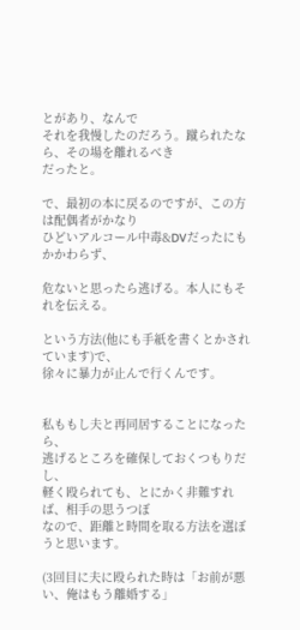とがあり、なんで
それを我慢したのだろう。蹴られたなら、その場を離れるべき
だったと。

で、最初の本に戻るのですが、この方は配偶者がかなり
ひどいアルコール中毒&DVだったにも
かかわらず、

危ないと思ったら逃げる。本人にもそれを伝える。

という方法(他にも手紙を書くとかされています)で、
徐々に暴力が止んで行くんです。


私ももし夫と再同居することになったら、
逃げるところを確保しておくつもりだし、
軽く殴られても、とにかく非難すれば、相手の思うつぼ
なので、距離と時間を取る方法を選ぼうと思います。

(3回目に夫に殴られた時は「お前が悪い、俺はもう離婚する」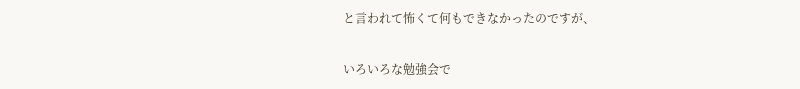と言われて怖くて何もできなかったのですが、

いろいろな勉強会で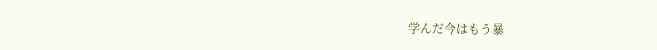学んだ今はもう暴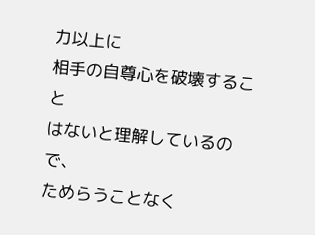力以上に
相手の自尊心を破壊すること
はないと理解しているので、
ためらうことなく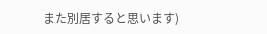また別居すると思います)